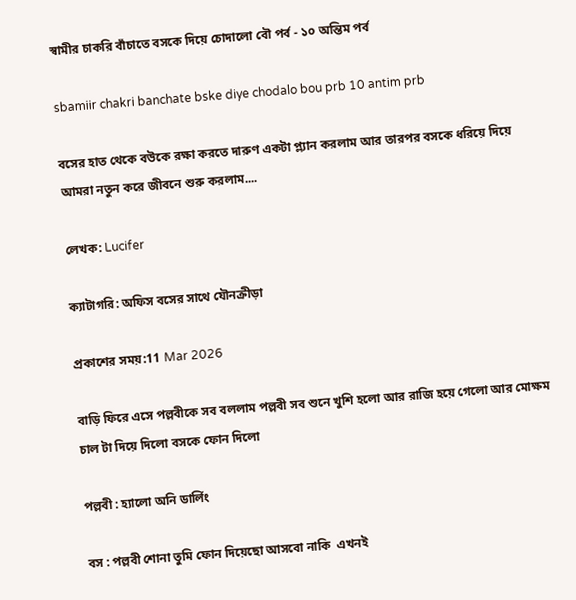স্বামীর চাকরি বাঁচাতে বসকে দিয়ে চোদালো বৌ পর্ব - ১০ অন্তিম পর্ব

sbamiir chakri banchate bske diye chodalo bou prb 10 antim prb

বসের হাত থেকে বউকে রক্ষা করতে দারুণ একটা প্ল্যান করলাম আর তারপর বসকে ধরিয়ে দিয়ে আমরা নতুন করে জীবনে শুরু করলাম....

লেখক: Lucifer

ক্যাটাগরি: অফিস বসের সাথে যৌনক্রীড়া

প্রকাশের সময়:11 Mar 2026

বাড়ি ফিরে এসে পল্লবীকে সব বললাম পল্লবী সব শুনে খুশি হলো আর রাজি হয়ে গেলো আর মোক্ষম চাল টা দিয়ে দিলো বসকে ফোন দিলো

পল্লবী : হ্যালো অনি ডার্লিং

বস : পল্লবী শোনা তুমি ফোন দিয়েছো আসবো নাকি  এখনই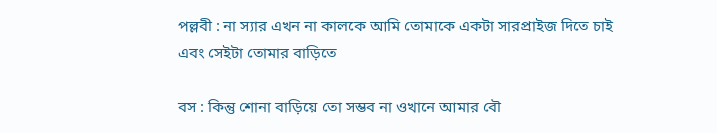পল্লবী : না স্যার এখন না কালকে আমি তোমাকে একটা সারপ্রাইজ দিতে চাই এবং সেইটা তোমার বাড়িতে

বস : কিন্তু শোনা বাড়িয়ে তো সম্ভব না ওখানে আমার বৌ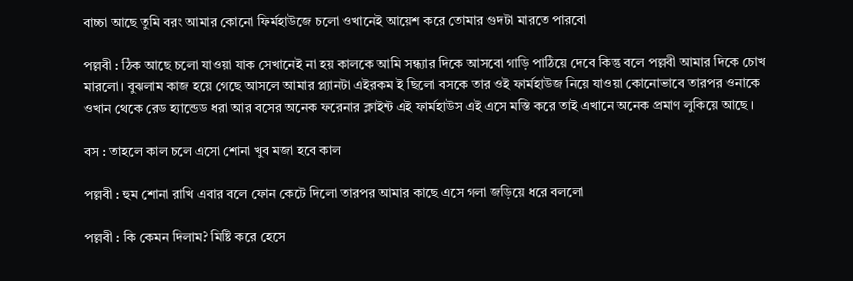বাচ্চা আছে তুমি বরং আমার কোনো ফির্মহাউজে চলো ওখানেই আয়েশ করে তোমার গুদটা মারতে পারবো

পল্লবী : ঠিক আছে চলো যাওয়া যাক সেখানেই না হয় কালকে আমি সন্ধ্যার দিকে আসবো গাড়ি পাঠিয়ে দেবে কিন্তু বলে পল্লবী আমার দিকে চোখ মারলো। বুঝলাম কাজ হয়ে গেছে আসলে আমার প্ল্যানটা এইরকম ই ছিলো বসকে তার ওই ফার্মহাউজ নিয়ে যাওয়া কোনোভাবে তারপর ওনাকে ওখান থেকে রেড হ্যান্ডেড ধরা আর বসের অনেক ফরেনার ক্লাইন্ট এই ফার্মহাউস এই এসে মস্তি করে তাই এখানে অনেক প্রমাণ লুকিয়ে আছে ।

বস : তাহলে কাল চলে এসো শোনা খুব মজা হবে কাল

পল্লবী : হুম শোনা রাখি এবার বলে ফোন কেটে দিলো তারপর আমার কাছে এসে গলা জড়িয়ে ধরে বললো

পল্লবী : কি কেমন দিলাম? মিষ্টি করে হেসে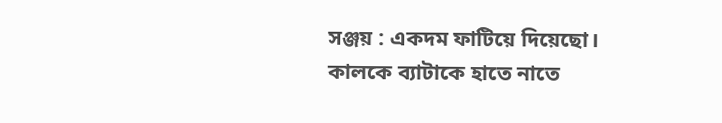সঞ্জয় : একদম ফাটিয়ে দিয়েছো। কালকে ব্যাটাকে হাতে নাতে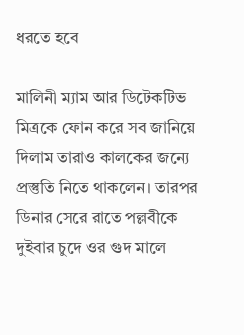ধরতে হবে

মালিনী ম্যাম আর ডিটেকটিভ মিত্রকে ফোন করে সব জানিয়ে দিলাম তারাও কালকের জন্যে প্রস্তুতি নিতে থাকলেন। তারপর ডিনার সেরে রাতে পল্লবীকে দুইবার চুদে ওর গুদ মালে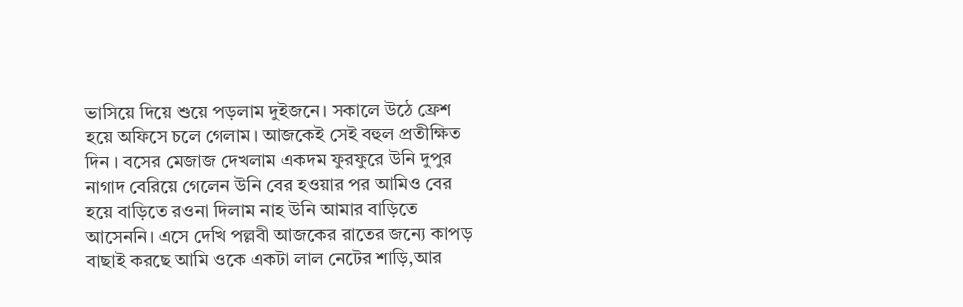ভাসিয়ে দিয়ে শুয়ে পড়লাম দুইজনে। সকালে উঠে ফ্রেশ হয়ে অফিসে চলে গেলাম। আজকেই সেই বহুল প্রতীক্ষিত দিন । বসের মেজাজ দেখলাম একদম ফুরফুরে উনি দুপুর নাগাদ বেরিয়ে গেলেন উনি বের হওয়ার পর আমিও বের হয়ে বাড়িতে রওনা দিলাম নাহ উনি আমার বাড়িতে আসেননি। এসে দেখি পল্লবী আজকের রাতের জন্যে কাপড় বাছাই করছে আমি ওকে একটা লাল নেটের শাড়ি,আর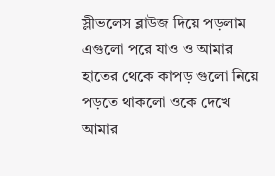স্লীভলেস ব্লাউজ দিয়ে পড়লাম এগুলো পরে যাও ও আমার হাতের থেকে কাপড় গুলো নিয়ে পড়তে থাকলো ওকে দেখে আমার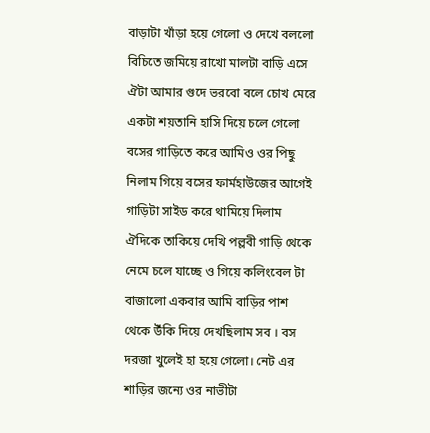বাড়াটা খাঁড়া হয়ে গেলো ও দেখে বললো বিচিতে জমিয়ে রাখো মালটা বাড়ি এসে ঐটা আমার গুদে ভরবো বলে চোখ মেরে একটা শয়তানি হাসি দিয়ে চলে গেলো বসের গাড়িতে করে আমিও ওর পিছু নিলাম গিয়ে বসের ফার্মহাউজের আগেই গাড়িটা সাইড করে থামিয়ে দিলাম ঐদিকে তাকিয়ে দেখি পল্লবী গাড়ি থেকে নেমে চলে যাচ্ছে ও গিয়ে কলিংবেল টা বাজালো একবার আমি বাড়ির পাশ থেকে উঁকি দিয়ে দেখছিলাম সব । বস দরজা খুলেই হা হয়ে গেলো। নেট এর শাড়ির জন্যে ওর নাভীটা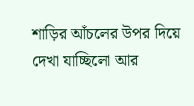শাড়ির আঁচলের উপর দিয়ে দেখা যাচ্ছিলো আর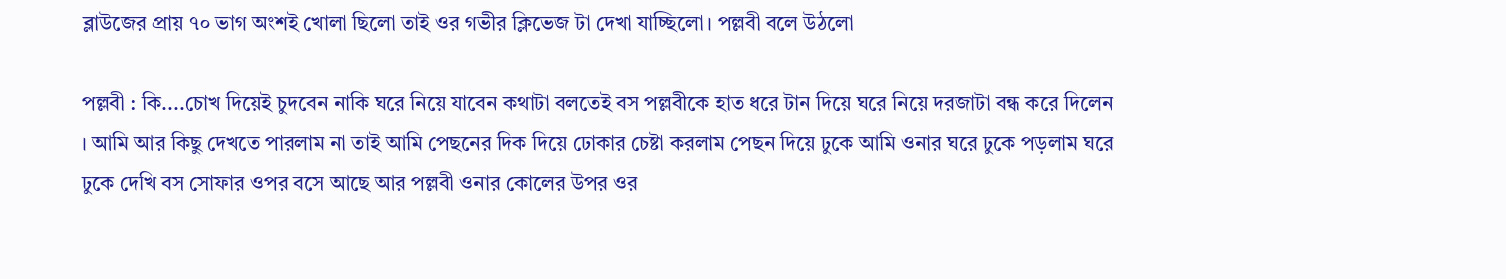ব্লাউজের প্রায় ৭০ ভাগ অংশই খোলা ছিলো তাই ওর গভীর ক্লিভেজ টা দেখা যাচ্ছিলো। পল্লবী বলে উঠলো

পল্লবী : কি....চোখ দিয়েই চুদবেন নাকি ঘরে নিয়ে যাবেন কথাটা বলতেই বস পল্লবীকে হাত ধরে টান দিয়ে ঘরে নিয়ে দরজাটা বন্ধ করে দিলেন । আমি আর কিছু দেখতে পারলাম না তাই আমি পেছনের দিক দিয়ে ঢোকার চেষ্টা করলাম পেছন দিয়ে ঢুকে আমি ওনার ঘরে ঢুকে পড়লাম ঘরে ঢুকে দেখি বস সোফার ওপর বসে আছে আর পল্লবী ওনার কোলের উপর ওর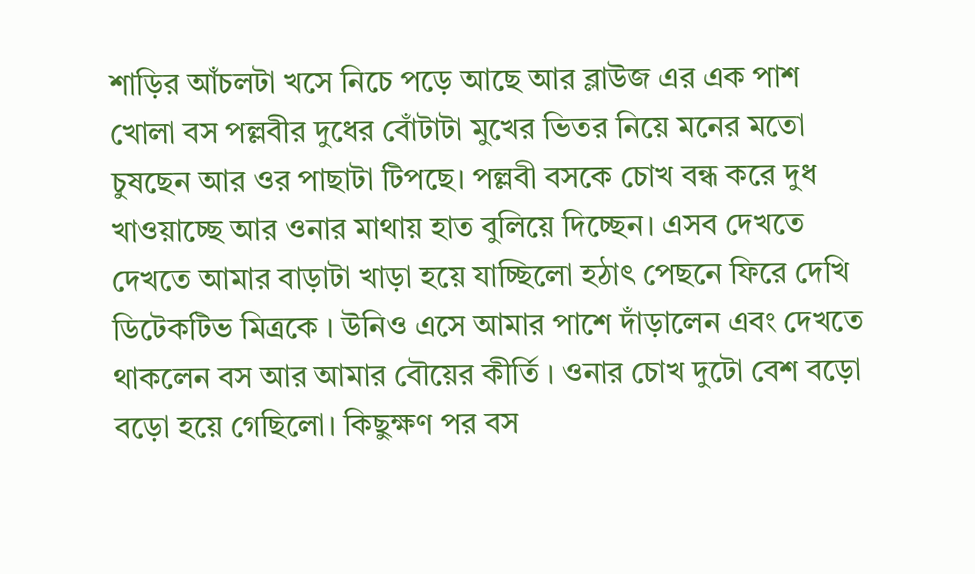শাড়ির আঁচলটা খসে নিচে পড়ে আছে আর ব্লাউজ এর এক পাশ খোলা বস পল্লবীর দুধের বোঁটাটা মুখের ভিতর নিয়ে মনের মতো চুষছেন আর ওর পাছাটা টিপছে। পল্লবী বসকে চোখ বন্ধ করে দুধ খাওয়াচ্ছে আর ওনার মাথায় হাত বুলিয়ে দিচ্ছেন। এসব দেখতে দেখতে আমার বাড়াটা খাড়া হয়ে যাচ্ছিলো হঠাৎ পেছনে ফিরে দেখি ডিটেকটিভ মিত্রকে । উনিও এসে আমার পাশে দাঁড়ালেন এবং দেখতে থাকলেন বস আর আমার বৌয়ের কীর্তি । ওনার চোখ দুটো বেশ বড়ো বড়ো হয়ে গেছিলো। কিছুক্ষণ পর বস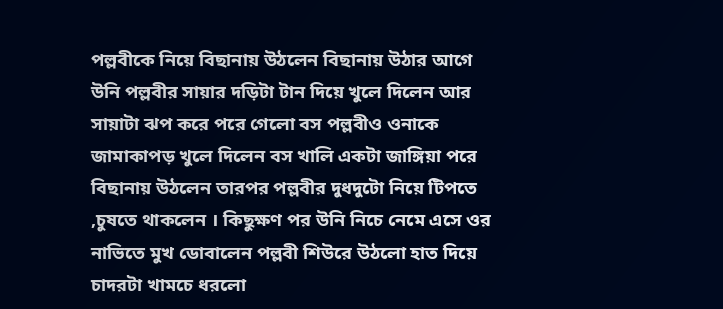পল্লবীকে নিয়ে বিছানায় উঠলেন বিছানায় উঠার আগে উনি পল্লবীর সায়ার দড়িটা টান দিয়ে খুলে দিলেন আর সায়াটা ঝপ করে পরে গেলো বস পল্লবীও ওনাকে জামাকাপড় খুলে দিলেন বস খালি একটা জাঙ্গিয়া পরে বিছানায় উঠলেন তারপর পল্লবীর দুধদুটো নিয়ে টিপতে ,চুষতে থাকলেন । কিছুক্ষণ পর উনি নিচে নেমে এসে ওর নাভিতে মুখ ডোবালেন পল্লবী শিউরে উঠলো হাত দিয়ে চাদরটা খামচে ধরলো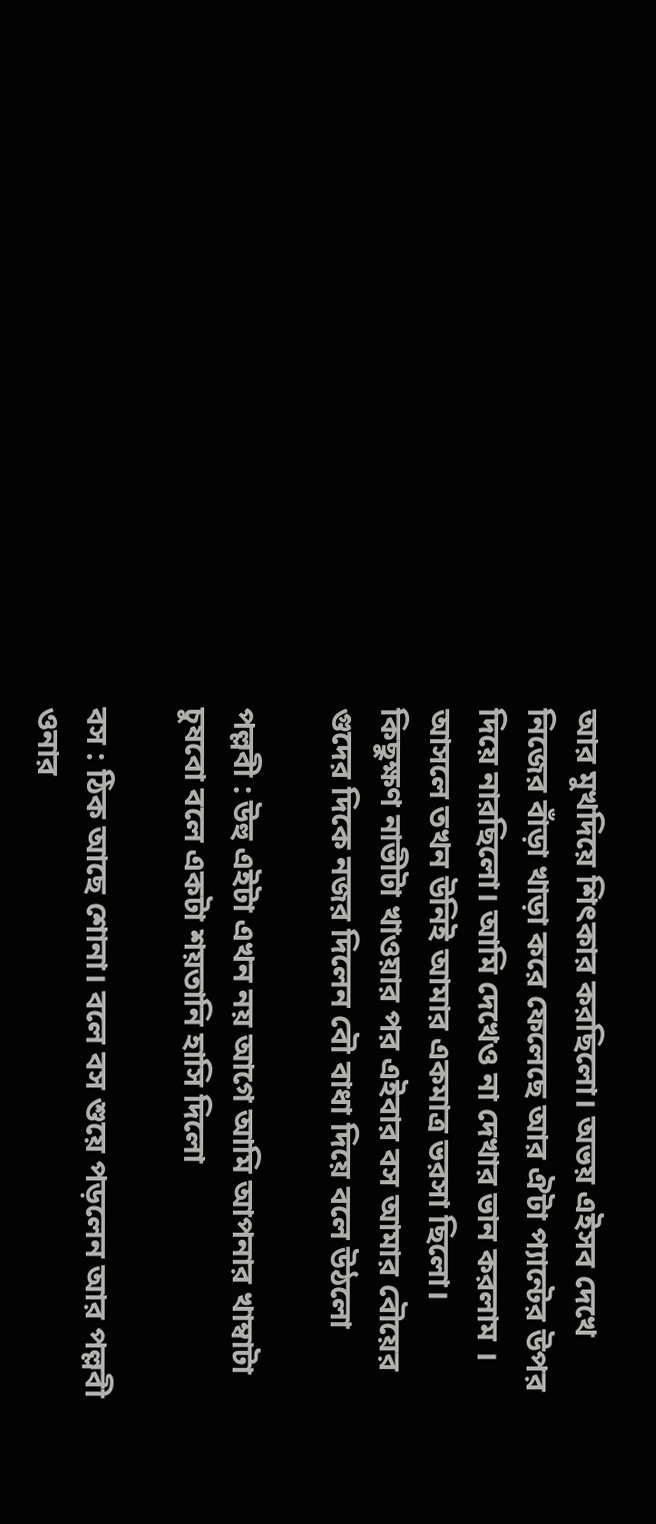আর মুখদিয়ে শিৎকার করছিলো। অভয় এইসব দেখে নিজের বাঁড়া খাড়া করে ফেলেছে আর ঐটা প্যান্টের উপর দিয়ে নারছিলো। আমি দেখেও না দেখার ভান করলাম । আসলে তখন উনিই আমার একমাত্র ভরসা ছিলো। কিছুক্ষণ নাভীটা খাওয়ার পর এইবার বস আমার বৌয়ের গুদের দিকে নজর দিলেন বৌ বাধা দিয়ে বলে উঠলো

পল্লবী : উহু এইটা এখন নয় আগে আমি আপনার খাম্বাটা চুষবো বলে একটা শয়তানি হাসি দিলো

বস : ঠিক আছে শোনা। বলে বস শুয়ে পড়লেন আর পল্লবী ওনার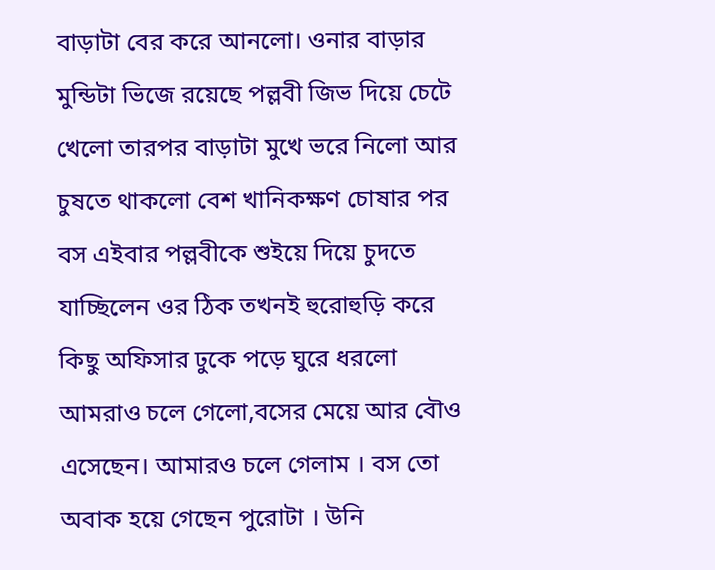বাড়াটা বের করে আনলো। ওনার বাড়ার মুন্ডিটা ভিজে রয়েছে পল্লবী জিভ দিয়ে চেটে খেলো তারপর বাড়াটা মুখে ভরে নিলো আর চুষতে থাকলো বেশ খানিকক্ষণ চোষার পর বস এইবার পল্লবীকে শুইয়ে দিয়ে চুদতে যাচ্ছিলেন ওর ঠিক তখনই হুরোহুড়ি করে কিছু অফিসার ঢুকে পড়ে ঘুরে ধরলো আমরাও চলে গেলো,বসের মেয়ে আর বৌও এসেছেন। আমারও চলে গেলাম । বস তো অবাক হয়ে গেছেন পুরোটা । উনি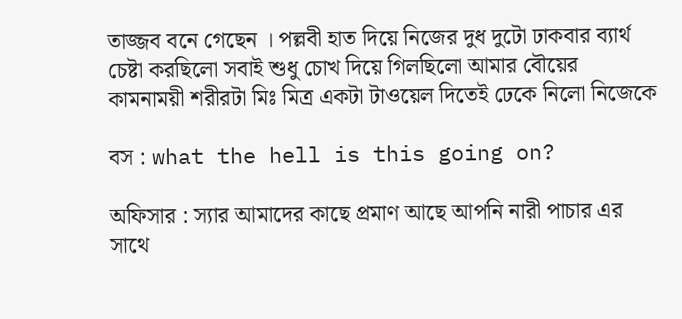তাজ্জব বনে গেছেন । পল্লবী হাত দিয়ে নিজের দুধ দুটো ঢাকবার ব্যার্থ চেষ্টা করছিলো সবাই শুধু চোখ দিয়ে গিলছিলো আমার বৌয়ের কামনাময়ী শরীরটা মিঃ মিত্র একটা টাওয়েল দিতেই ঢেকে নিলো নিজেকে

বস : what the hell is this going on?

অফিসার : স্যার আমাদের কাছে প্রমাণ আছে আপনি নারী পাচার এর সাথে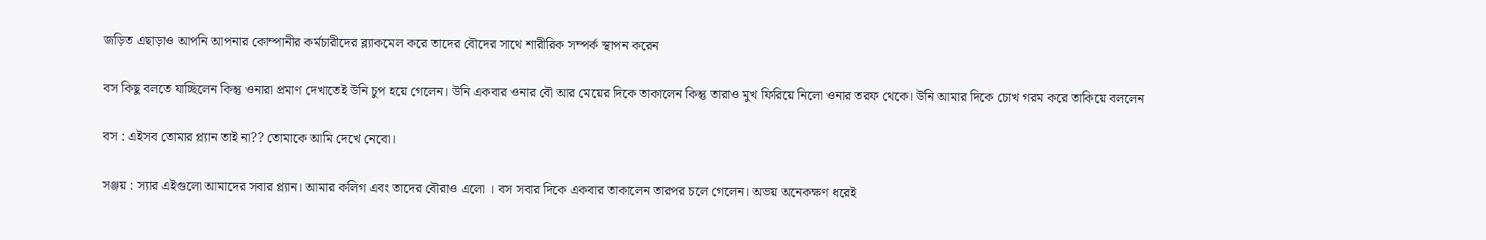জড়িত এছাড়াও আপনি আপনার কোম্পানীর কর্মচারীদের ব্ল্যাকমেল করে তাদের বৌদের সাথে শারীরিক সম্পর্ক স্থাপন করেন

বস কিছু বলতে যাচ্ছিলেন কিন্তু ওনারা প্রমাণ দেখাতেই উনি চুপ হয়ে গেলেন। উনি একবার ওনার বৌ আর মেয়ের দিকে তাকালেন কিন্তু তারাও মুখ ফিরিয়ে নিলো ওনার তরফ থেকে। উনি আমার দিকে চোখ গরম করে তাকিয়ে বললেন

বস : এইসব তোমার প্ল্যান তাই না?? তোমাকে আমি দেখে নেবো।

সঞ্জয় : স্যার এইগুলো আমাদের সবার প্ল্যান। আমার কলিগ এবং তাদের বৌরাও এলো । বস সবার দিকে একবার তাকালেন তারপর চলে গেলেন। অভয় অনেকক্ষণ ধরেই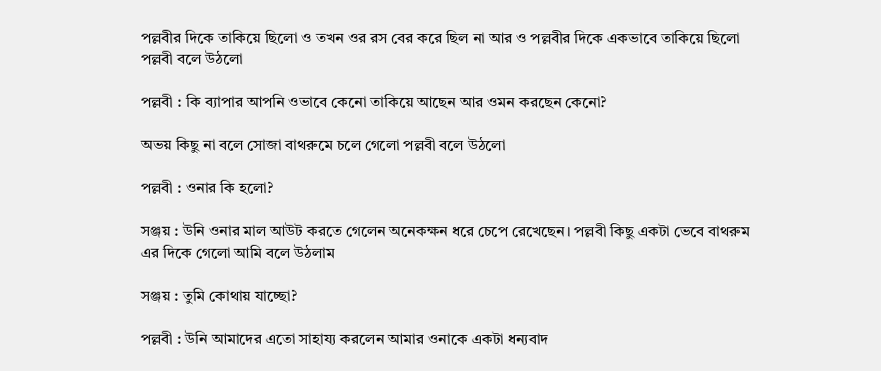পল্লবীর দিকে তাকিয়ে ছিলো ও তখন ওর রস বের করে ছিল না আর ও পল্লবীর দিকে একভাবে তাকিয়ে ছিলো পল্লবী বলে উঠলো

পল্লবী : কি ব্যাপার আপনি ওভাবে কেনো তাকিয়ে আছেন আর ওমন করছেন কেনো?

অভয় কিছু না বলে সোজা বাথরুমে চলে গেলো পল্লবী বলে উঠলো

পল্লবী : ওনার কি হলো?

সঞ্জয় : উনি ওনার মাল আউট করতে গেলেন অনেকক্ষন ধরে চেপে রেখেছেন। পল্লবী কিছু একটা ভেবে বাথরুম এর দিকে গেলো আমি বলে উঠলাম

সঞ্জয় : তুমি কোথায় যাচ্ছো?

পল্লবী : উনি আমাদের এতো সাহায্য করলেন আমার ওনাকে একটা ধন্যবাদ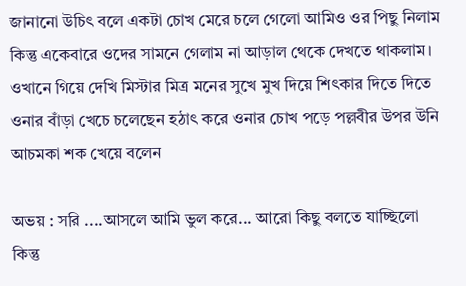জানানো উচিৎ বলে একটা চোখ মেরে চলে গেলো আমিও ওর পিছু নিলাম কিন্তু একেবারে ওদের সামনে গেলাম না আড়াল থেকে দেখতে থাকলাম। ওখানে গিয়ে দেখি মিস্টার মিত্র মনের সুখে মুখ দিয়ে শিৎকার দিতে দিতে ওনার বাঁড়া খেচে চলেছেন হঠাৎ করে ওনার চোখ পড়ে পল্লবীর উপর উনি আচমকা শক খেয়ে বলেন

অভয় : সরি ....আসলে আমি ভুল করে... আরো কিছু বলতে যাচ্ছিলো কিন্তু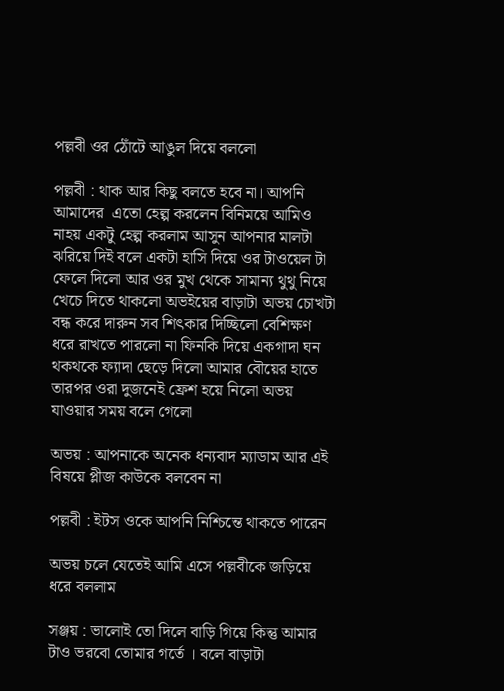পল্লবী ওর ঠোঁটে আঙুল দিয়ে বললো

পল্লবী : থাক আর কিছু বলতে হবে না। আপনি আমাদের  এতো হেল্প করলেন বিনিময়ে আমিও নাহয় একটু হেল্প করলাম আসুন আপনার মালটা ঝরিয়ে দিই বলে একটা হাসি দিয়ে ওর টাওয়েল টা ফেলে দিলো আর ওর মুখ থেকে সামান্য থুথু নিয়ে খেচে দিতে থাকলো অভইয়ের বাড়াটা অভয় চোখটা বন্ধ করে দারুন সব শিৎকার দিচ্ছিলো বেশিক্ষণ ধরে রাখতে পারলো না ফিনকি দিয়ে একগাদা ঘন থকথকে ফ্যাদা ছেড়ে দিলো আমার বৌয়ের হাতে তারপর ওরা দুজনেই ফ্রেশ হয়ে নিলো অভয় যাওয়ার সময় বলে গেলো

অভয় : আপনাকে অনেক ধন্যবাদ ম্যাডাম আর এই বিষয়ে প্লীজ কাউকে বলবেন না

পল্লবী : ইটস ওকে আপনি নিশ্চিন্তে থাকতে পারেন

অভয় চলে যেতেই আমি এসে পল্লবীকে জড়িয়ে ধরে বললাম

সঞ্জয় : ভালোই তো দিলে বাড়ি গিয়ে কিন্তু আমার টাও ভরবো তোমার গর্তে । বলে বাড়াটা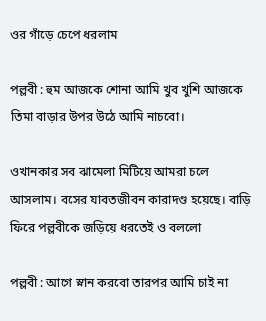ওর গাঁড়ে চেপে ধরলাম

পল্লবী : হুম আজকে শোনা আমি খুব খুশি আজকে তিমা বাড়ার উপর উঠে আমি নাচবো।

ওখানকার সব ঝামেলা মিটিয়ে আমরা চলে আসলাম। বসের যাবতজীবন কারাদণ্ড হয়েছে। বাড়ি ফিরে পল্লবীকে জড়িয়ে ধরতেই ও বললো

পল্লবী : আগে স্নান করবো তারপর আমি চাই না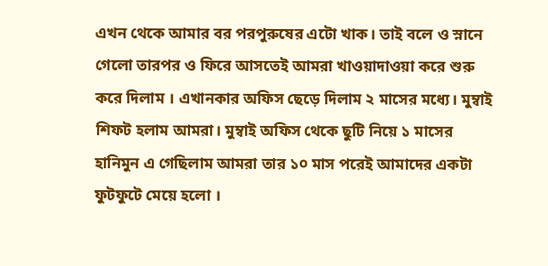এখন থেকে আমার বর পরপুরুষের এটো খাক। তাই বলে ও স্নানে গেলো তারপর ও ফিরে আসতেই আমরা খাওয়াদাওয়া করে শুরু করে দিলাম । এখানকার অফিস ছেড়ে দিলাম ২ মাসের মধ্যে। মুম্বাই শিফট হলাম আমরা। মুম্বাই অফিস থেকে ছুটি নিয়ে ১ মাসের হানিমুন এ গেছিলাম আমরা তার ১০ মাস পরেই আমাদের একটা ফুটফুটে মেয়ে হলো ।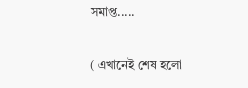সমাপ্ত.....

( এখানেই শেষ হলো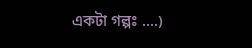একটা গল্পঃ ....)